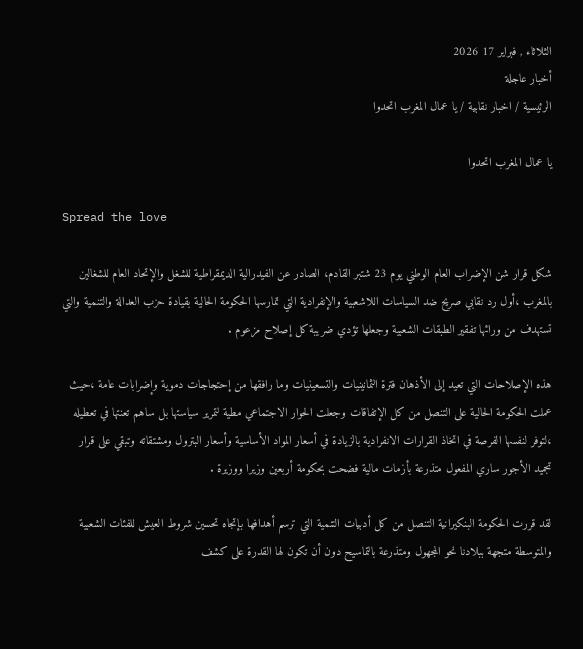الثلاثاء , فبراير 17 2026
أخبار عاجلة
الرئيسية / اخبار نقابية / يا عمال المغرب اتحدوا

يا عمال المغرب اتحدوا

Spread the love

شكل قرار شن الإضراب العام الوطني يوم 23 شتبر القادم، الصادر عن الفيدرالية الديمقراطية للشغل والإتحاد العام للشغالين بالمغرب ،أول رد نقابي صريح ضد السياسات اللاشعبية والإنفرادية التي تمارسها الحكومة الحالية بقيادة حزب العدالة والتنمية والتي تستهدف من ورائها تفقير الطبقات الشعبية وجعلها تؤدي ضريبة كل إصلاح مزعوم .

هذه الإصلاحات التي تعيد إلى الأذهان فترة الثمانينيات والتسعينيات وما رافقها من إحتجاجات دموية وإضرابات عامة ،حيث عملت الحكومة الحالية على التنصل من كل الإتفاقات وجعلت الحوار الاجتماعي مطية لتمرير سياستها بل ساهم تعنتها في تعطيله ،لتوفر لنفسها الفرصة في اتخاذ القرارات الانفرادية بالزيادة في أسعار المواد الأساسية وأسعار البترول ومشتقاته وتبقي على قرار تجميد الأجور ساري المفعول متذرعة بأزمات مالية فضحت بحكومة أربعين وزيرا ووزيرة .

لقد قررت الحكومة البنكيرانية التنصل من كل أدبيات التنمية التي ترسم أهدافها بإتجاه تحسين شروط العيش للفئات الشعبية والمتوسطة متجهة ببلادنا نحو المجهول ومتذرعة بالتماسيح دون أن تكون لها القدرة على كشف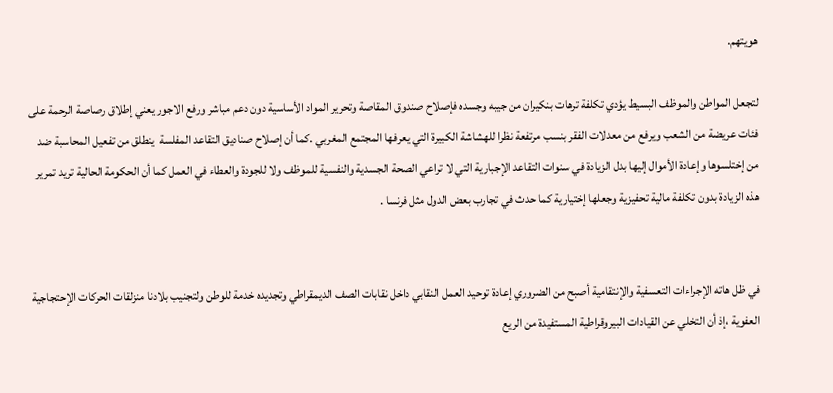هويتهم.

لتجعل المواطن والموظف البسيط يؤدي تكلفة ترهات بنكيران من جيبه وجسده فإصلاح صندوق المقاصة وتحرير المواد الأساسية دون دعم مباشر ورفع الاجور يعني إطلاق رصاصة الرحمة على فئات عريضة من الشعب ويرفع من معدلات الفقر بنسب مرتفعة نظرا للهشاشة الكبيرة التي يعرفها المجتمع المغربي .كما أن إصلاح صناديق التقاعد المفلسة  ينطلق من تفعيل المحاسبة ضد من إختلسوها وإعادة الأموال إليها بدل الزيادة في سنوات التقاعد الإجبارية التي لا تراعي الصحة الجسدية والنفسية للموظف ولا للجودة والعطاء في العمل كما أن الحكومة الحالية تريد تمرير هذه الزيادة بدون تكلفة مالية تحفيزية وجعلها إختيارية كما حدث في تجارب بعض الدول مثل فرنسا .


في ظل هاته الإجراءات التعسفية والإنتقامية أصبح من الضروري إعادة توحيد العمل النقابي داخل نقابات الصف الديمقراطي وتجديده خدمة للوطن ولتجنيب بلادنا منزلقات الحركات الإحتجاجية العفوية ،إذ أن التخلي عن القيادات البيروقراطية المستفيدة من الريع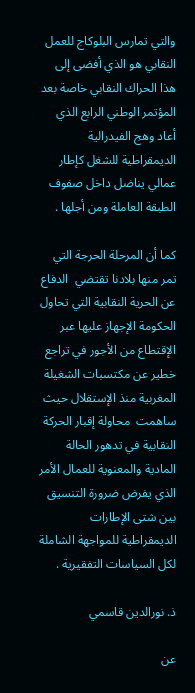والتي تمارس البلوكاج للعمل النقابي هو الذي أفضى إلى هذا الحراك النقابي خاصة بعد المؤتمر الوطني الرابع الذي أعاد وهج الفيدرالية الديمقراطية للشغل كإطار عمالي يناضل داخل صفوف الطبقة العاملة ومن أجلها .

كما أن المرحلة الحرجة التي تمر منها بلادنا تقتضي  الدفاع عن الحرية النقابية التي تحاول الحكومة الإجهاز عليها عبر الإقتطاع من الأجور في تراجع خطير عن مكتسبات الشغيلة المغربية منذ الإستقلال حيث ساهمت  محاولة إقبار الحركة النقابية في تدهور الحالة المادية والمعنوية للعمال الأمر الذي يفرض ضرورة التنسيق بين شتى الإطارات الديمقراطية للمواجهة الشاملة لكل السياسات التفقيرية .

ذ. نورالدين قاسمي

عن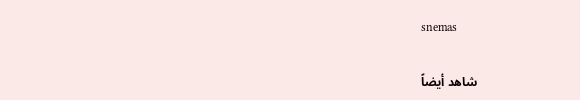snemas

شاهد أيضاً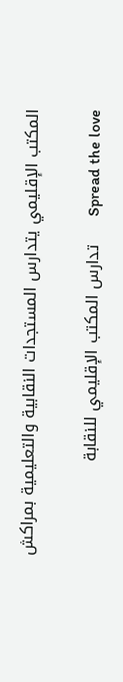المكتب الإقليمي يتدارس المستجدات النقابية والتعليمية بمراكش

Spread the love       تدارس المكتب الإقليمي للنقابة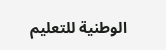الوطنية للتعليم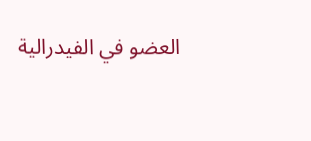العضو في الفيدرالية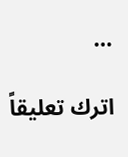…

اترك تعليقاً